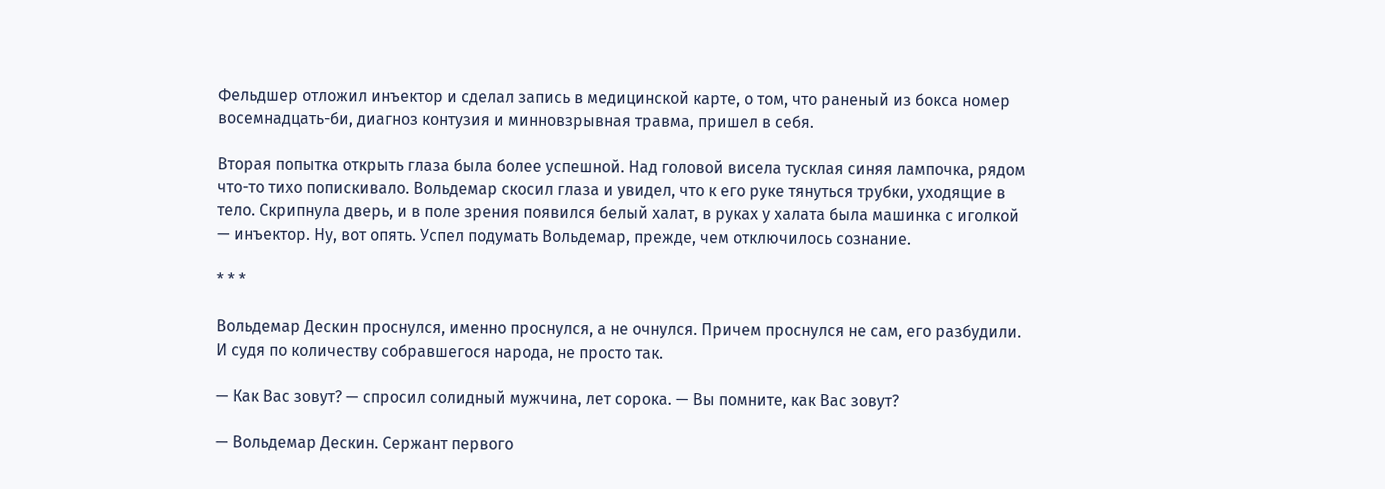Фельдшер отложил инъектор и сделал запись в медицинской карте, о том, что раненый из бокса номер восемнадцать-би, диагноз контузия и минновзрывная травма, пришел в себя.

Вторая попытка открыть глаза была более успешной. Над головой висела тусклая синяя лампочка, рядом что-то тихо попискивало. Вольдемар скосил глаза и увидел, что к его руке тянуться трубки, уходящие в тело. Скрипнула дверь, и в поле зрения появился белый халат, в руках у халата была машинка с иголкой — инъектор. Ну, вот опять. Успел подумать Вольдемар, прежде, чем отключилось сознание.

* * *

Вольдемар Дескин проснулся, именно проснулся, а не очнулся. Причем проснулся не сам, его разбудили. И судя по количеству собравшегося народа, не просто так.

— Как Вас зовут? — спросил солидный мужчина, лет сорока. — Вы помните, как Вас зовут?

— Вольдемар Дескин. Сержант первого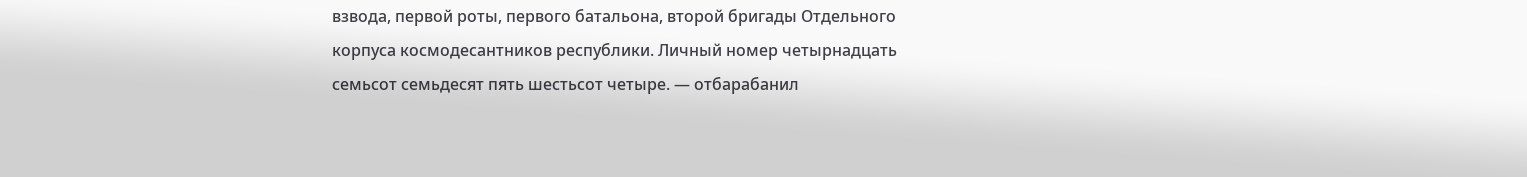взвода, первой роты, первого батальона, второй бригады Отдельного корпуса космодесантников республики. Личный номер четырнадцать семьсот семьдесят пять шестьсот четыре. — отбарабанил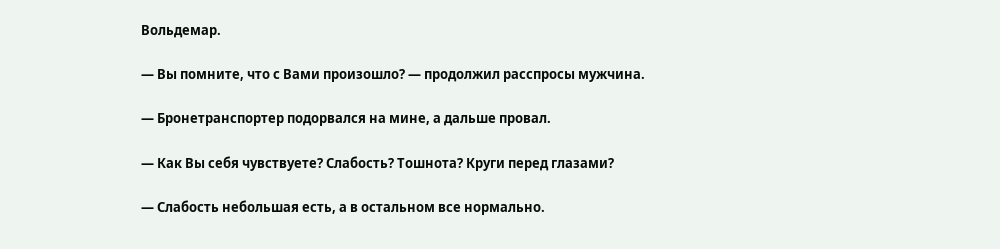Вольдемар.

— Вы помните, что с Вами произошло? — продолжил расспросы мужчина.

— Бронетранспортер подорвался на мине, а дальше провал.

— Как Вы себя чувствуете? Слабость? Тошнота? Круги перед глазами?

— Слабость небольшая есть, а в остальном все нормально.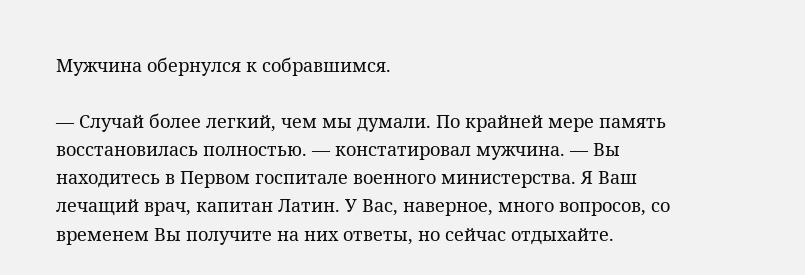Мужчина обернулся к собравшимся.

— Случай более легкий, чем мы думали. По крайней мере память восстановилась полностью. — констатировал мужчина. — Вы находитесь в Первом госпитале военного министерства. Я Ваш лечащий врач, капитан Латин. У Вас, наверное, много вопросов, со временем Вы получите на них ответы, но сейчас отдыхайте.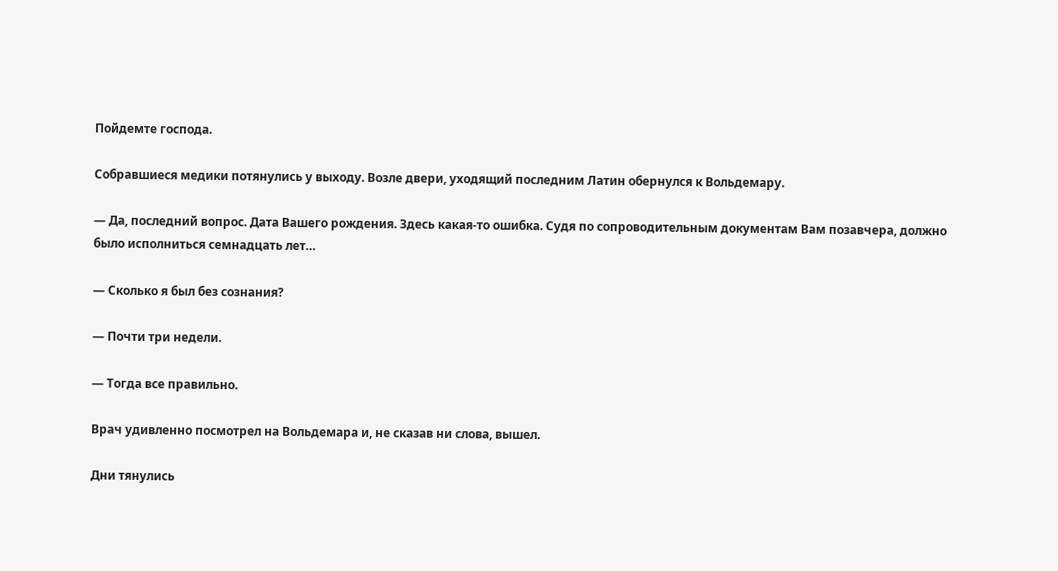Пойдемте господа.

Собравшиеся медики потянулись у выходу. Возле двери, уходящий последним Латин обернулся к Вольдемару.

— Да, последний вопрос. Дата Вашего рождения. Здесь какая-то ошибка. Судя по сопроводительным документам Вам позавчера, должно было исполниться семнадцать лет…

— Сколько я был без сознания?

— Почти три недели.

— Тогда все правильно.

Врач удивленно посмотрел на Вольдемара и, не сказав ни слова, вышел.

Дни тянулись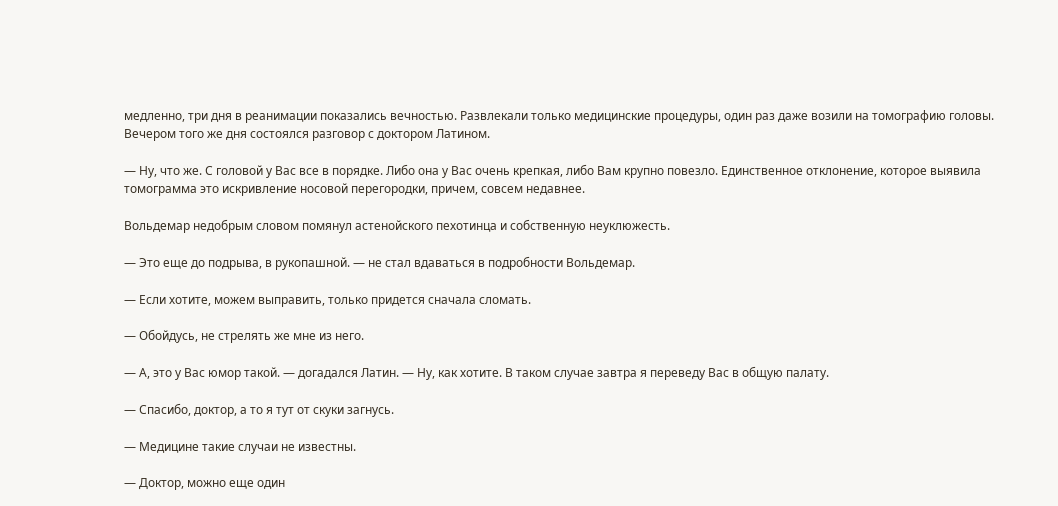медленно, три дня в реанимации показались вечностью. Развлекали только медицинские процедуры, один раз даже возили на томографию головы. Вечером того же дня состоялся разговор с доктором Латином.

— Ну, что же. С головой у Вас все в порядке. Либо она у Вас очень крепкая, либо Вам крупно повезло. Единственное отклонение, которое выявила томограмма это искривление носовой перегородки, причем, совсем недавнее.

Вольдемар недобрым словом помянул астенойского пехотинца и собственную неуклюжесть.

— Это еще до подрыва, в рукопашной. — не стал вдаваться в подробности Вольдемар.

— Если хотите, можем выправить, только придется сначала сломать.

— Обойдусь, не стрелять же мне из него.

— А, это у Вас юмор такой. — догадался Латин. — Ну, как хотите. В таком случае завтра я переведу Вас в общую палату.

— Спасибо, доктор, а то я тут от скуки загнусь.

— Медицине такие случаи не известны.

— Доктор, можно еще один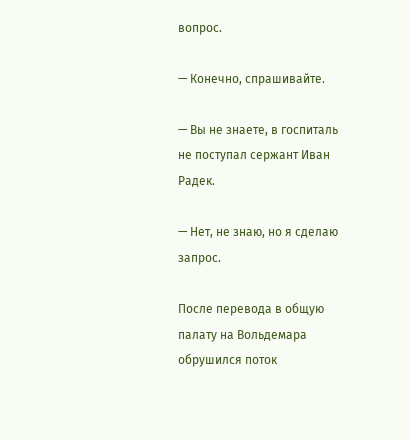вопрос.

— Конечно, спрашивайте.

— Вы не знаете, в госпиталь не поступал сержант Иван Радек.

— Нет, не знаю, но я сделаю запрос.

После перевода в общую палату на Вольдемара обрушился поток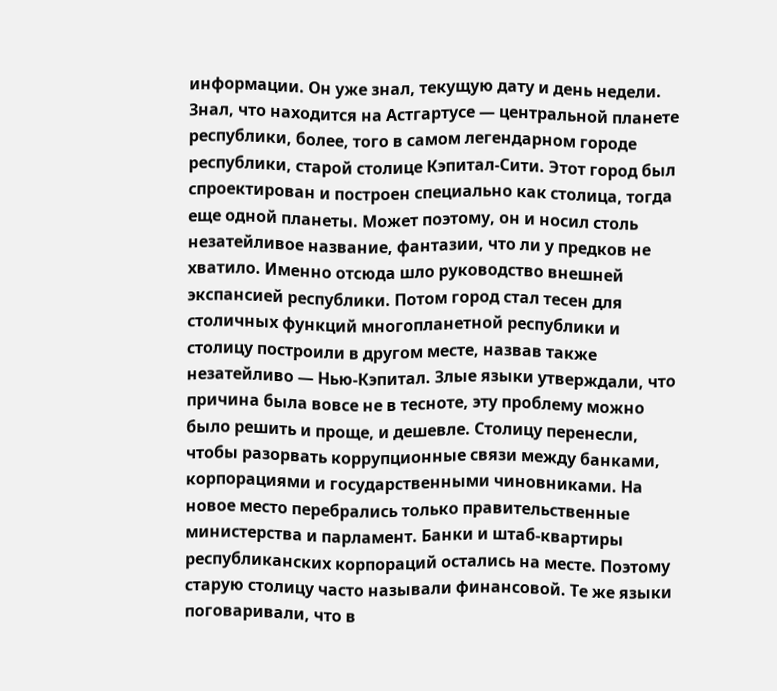информации. Он уже знал, текущую дату и день недели. Знал, что находится на Астгартусе — центральной планете республики, более, того в самом легендарном городе республики, старой столице Кэпитал-Сити. Этот город был спроектирован и построен специально как столица, тогда еще одной планеты. Может поэтому, он и носил столь незатейливое название, фантазии, что ли у предков не хватило. Именно отсюда шло руководство внешней экспансией республики. Потом город стал тесен для столичных функций многопланетной республики и столицу построили в другом месте, назвав также незатейливо — Нью-Кэпитал. Злые языки утверждали, что причина была вовсе не в тесноте, эту проблему можно было решить и проще, и дешевле. Столицу перенесли, чтобы разорвать коррупционные связи между банками, корпорациями и государственными чиновниками. На новое место перебрались только правительственные министерства и парламент. Банки и штаб-квартиры республиканских корпораций остались на месте. Поэтому старую столицу часто называли финансовой. Те же языки поговаривали, что в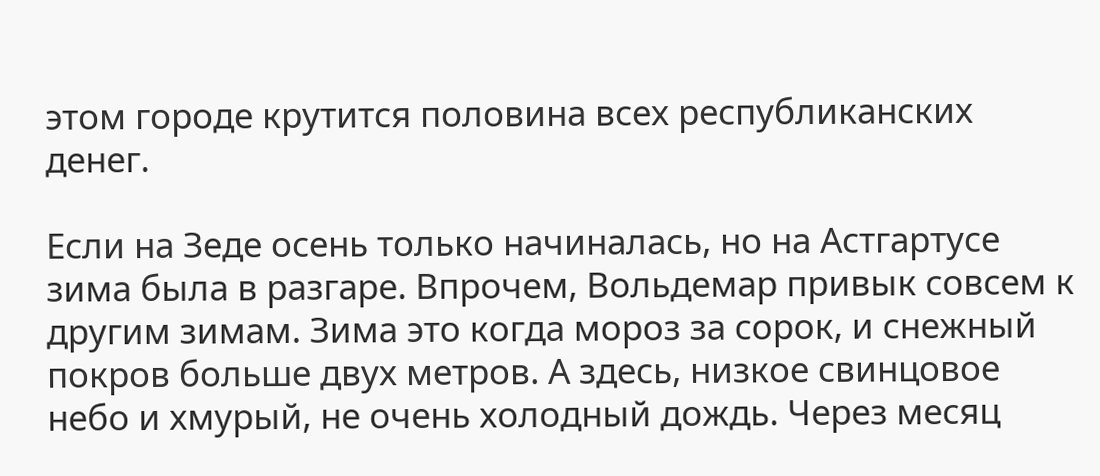этом городе крутится половина всех республиканских денег.

Если на Зеде осень только начиналась, но на Астгартусе зима была в разгаре. Впрочем, Вольдемар привык совсем к другим зимам. Зима это когда мороз за сорок, и снежный покров больше двух метров. А здесь, низкое свинцовое небо и хмурый, не очень холодный дождь. Через месяц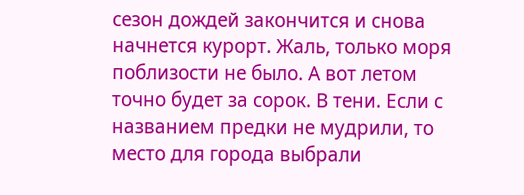сезон дождей закончится и снова начнется курорт. Жаль, только моря поблизости не было. А вот летом точно будет за сорок. В тени. Если с названием предки не мудрили, то место для города выбрали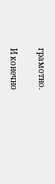грамотно.

И конечно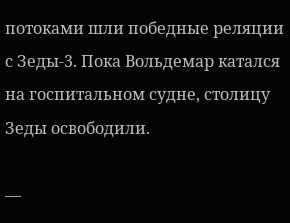потоками шли победные реляции с Зеды-3. Пока Вольдемар катался на госпитальном судне, столицу Зеды освободили.

—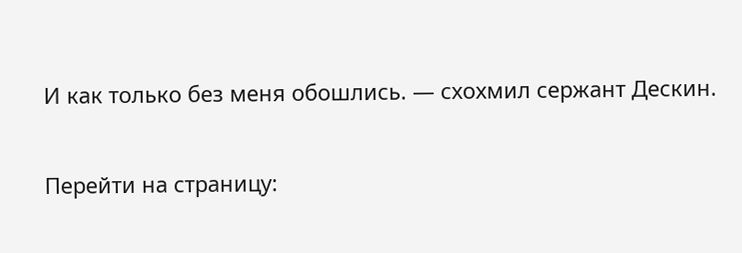И как только без меня обошлись. — схохмил сержант Дескин.

Перейти на страницу: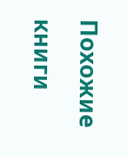Похожие книги